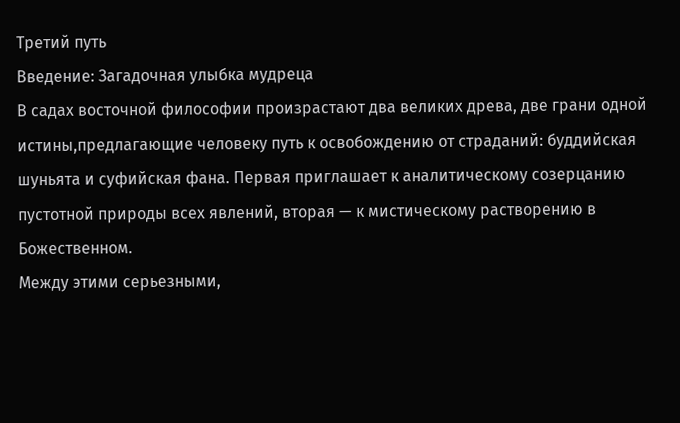Третий путь
Введение: Загадочная улыбка мудреца
В садах восточной философии произрастают два великих древа, две грани одной истины,предлагающие человеку путь к освобождению от страданий: буддийская шуньята и суфийская фана. Первая приглашает к аналитическому созерцанию пустотной природы всех явлений, вторая — к мистическому растворению в Божественном.
Между этими серьезными,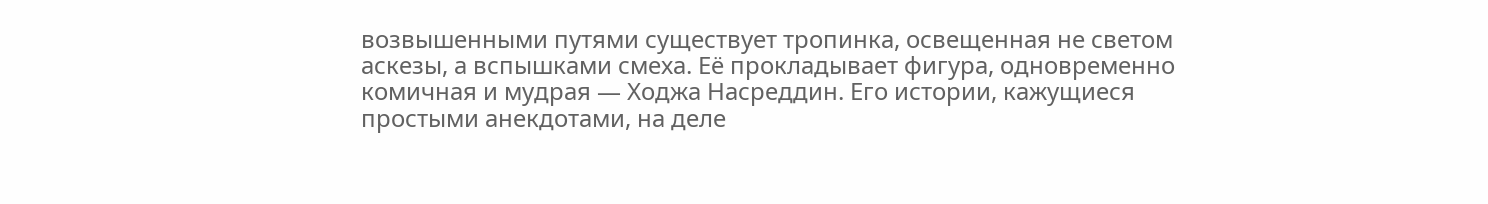возвышенными путями существует тропинка, освещенная не светом аскезы, а вспышками смеха. Её прокладывает фигура, одновременно комичная и мудрая — Ходжа Насреддин. Его истории, кажущиеся простыми анекдотами, на деле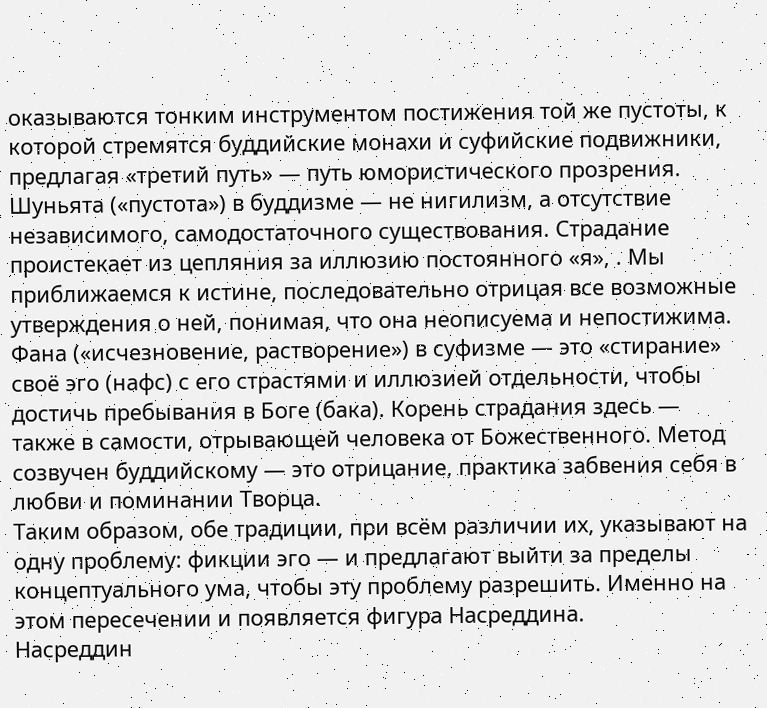оказываются тонким инструментом постижения той же пустоты, к которой стремятся буддийские монахи и суфийские подвижники, предлагая «третий путь» — путь юмористического прозрения.
Шуньята («пустота») в буддизме — не нигилизм, а отсутствие независимого, самодостаточного существования. Страдание проистекает из цепляния за иллюзию постоянного «я», . Мы приближаемся к истине, последовательно отрицая все возможные утверждения о ней, понимая, что она неописуема и непостижима.
Фана («исчезновение, растворение») в суфизме — это «стирание» своё эго (нафс) с его страстями и иллюзией отдельности, чтобы достичь пребывания в Боге (бака). Корень страдания здесь — также в самости, отрывающей человека от Божественного. Метод созвучен буддийскому — это отрицание, практика забвения себя в любви и поминании Творца.
Таким образом, обе традиции, при всём различии их, указывают на одну проблему: фикции эго — и предлагают выйти за пределы концептуального ума, чтобы эту проблему разрешить. Именно на этом пересечении и появляется фигура Насреддина.
Насреддин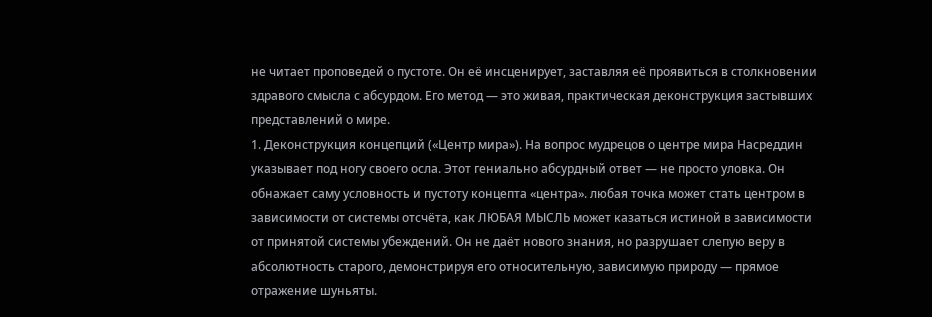не читает проповедей о пустоте. Он её инсценирует, заставляя её проявиться в столкновении здравого смысла с абсурдом. Его метод — это живая, практическая деконструкция застывших представлений о мире.
1. Деконструкция концепций («Центр мира»). На вопрос мудрецов о центре мира Насреддин указывает под ногу своего осла. Этот гениально абсурдный ответ — не просто уловка. Он обнажает саму условность и пустоту концепта «центра». любая точка может стать центром в зависимости от системы отсчёта, как ЛЮБАЯ МЫСЛЬ может казаться истиной в зависимости от принятой системы убеждений. Он не даёт нового знания, но разрушает слепую веру в абсолютность старого, демонстрируя его относительную, зависимую природу — прямое отражение шуньяты.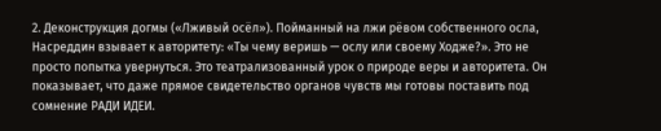2. Деконструкция догмы («Лживый осёл»). Пойманный на лжи рёвом собственного осла, Насреддин взывает к авторитету: «Ты чему веришь — ослу или своему Ходже?». Это не просто попытка увернуться. Это театрализованный урок о природе веры и авторитета. Он показывает, что даже прямое свидетельство органов чувств мы готовы поставить под сомнение РАДИ ИДЕИ.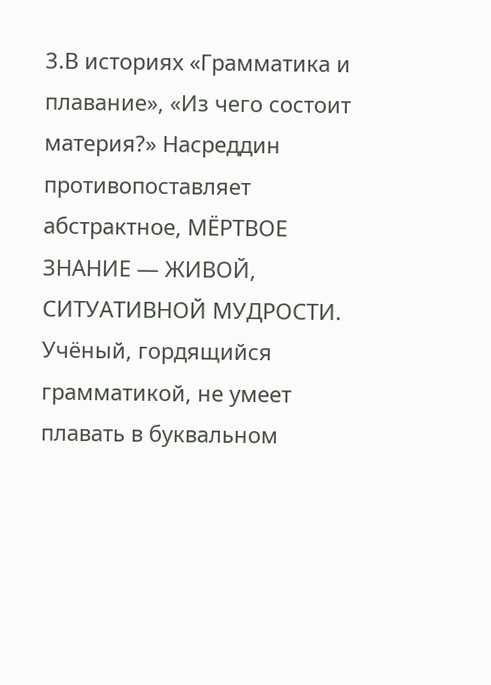3.В историях «Грамматика и плавание», «Из чего состоит материя?» Насреддин противопоставляет абстрактное, МЁРТВОЕ ЗНАНИЕ — ЖИВОЙ, СИТУАТИВНОЙ МУДРОСТИ. Учёный, гордящийся грамматикой, не умеет плавать в буквальном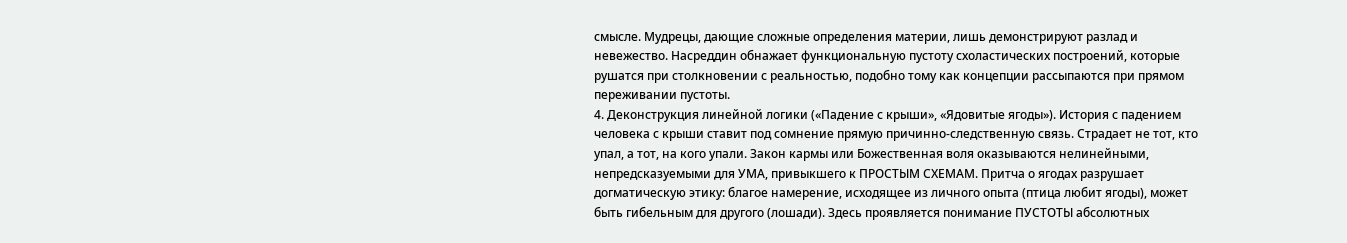смысле. Мудрецы, дающие сложные определения материи, лишь демонстрируют разлад и невежество. Насреддин обнажает функциональную пустоту схоластических построений, которые рушатся при столкновении с реальностью, подобно тому как концепции рассыпаются при прямом переживании пустоты.
4. Деконструкция линейной логики («Падение с крыши», «Ядовитые ягоды»). История с падением человека с крыши ставит под сомнение прямую причинно-следственную связь. Страдает не тот, кто упал, а тот, на кого упали. Закон кармы или Божественная воля оказываются нелинейными, непредсказуемыми для УМА, привыкшего к ПРОСТЫМ СХЕМАМ. Притча о ягодах разрушает догматическую этику: благое намерение, исходящее из личного опыта (птица любит ягоды), может быть гибельным для другого (лошади). Здесь проявляется понимание ПУСТОТЫ абсолютных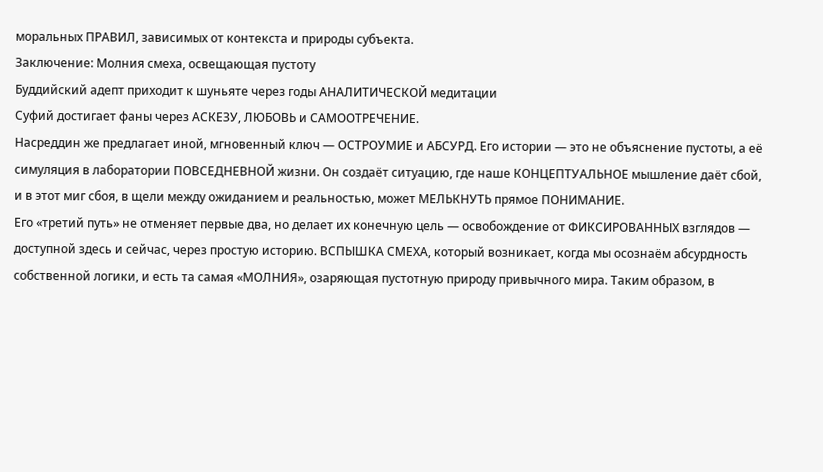моральных ПРАВИЛ, зависимых от контекста и природы субъекта.
Заключение: Молния смеха, освещающая пустоту
Буддийский адепт приходит к шуньяте через годы АНАЛИТИЧЕСКОЙ медитации
Суфий достигает фаны через АСКЕЗУ, ЛЮБОВЬ и САМООТРЕЧЕНИЕ.
Насреддин же предлагает иной, мгновенный ключ — ОСТРОУМИЕ и АБСУРД. Его истории — это не объяснение пустоты, а её симуляция в лаборатории ПОВСЕДНЕВНОЙ жизни. Он создаёт ситуацию, где наше КОНЦЕПТУАЛЬНОЕ мышление даёт сбой, и в этот миг сбоя, в щели между ожиданием и реальностью, может МЕЛЬКНУТЬ прямое ПОНИМАНИЕ.
Его «третий путь» не отменяет первые два, но делает их конечную цель — освобождение от ФИКСИРОВАННЫХ взглядов — доступной здесь и сейчас, через простую историю. ВСПЫШКА СМЕХА, который возникает, когда мы осознаём абсурдность собственной логики, и есть та самая «МОЛНИЯ», озаряющая пустотную природу привычного мира. Таким образом, в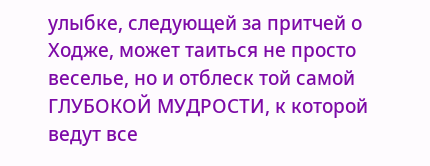улыбке, следующей за притчей о Ходже, может таиться не просто веселье, но и отблеск той самой ГЛУБОКОЙ МУДРОСТИ, к которой ведут все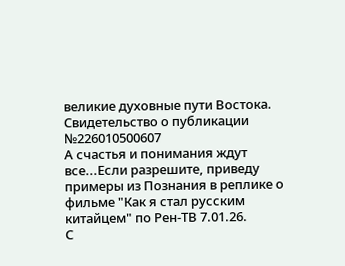великие духовные пути Востока.
Свидетельство о публикации №226010500607
А счастья и понимания ждут все...Если разрешите, приведу примеры из Познания в реплике о фильме "Как я стал русским китайцем" по Рен-ТВ 7.01.26.
С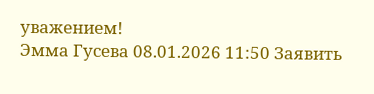уважением!
Эмма Гусева 08.01.2026 11:50 Заявить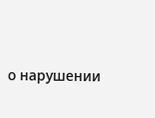о нарушении